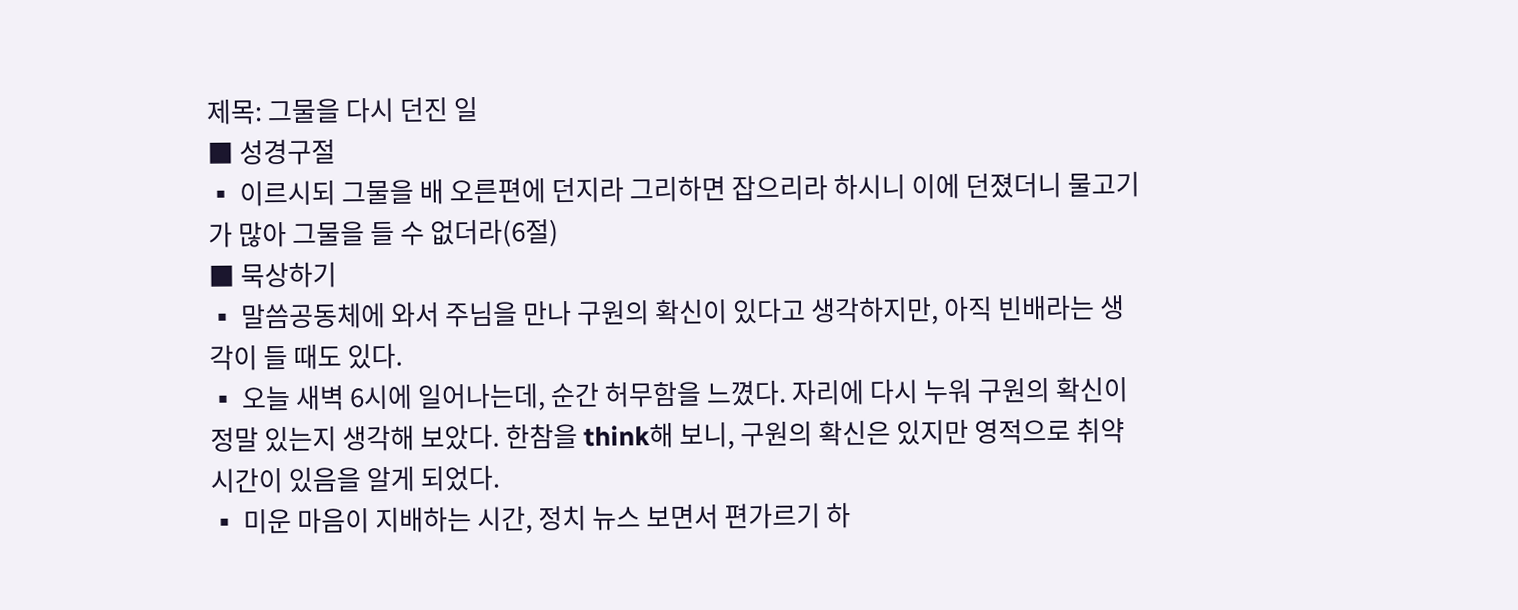제목: 그물을 다시 던진 일
■ 성경구절
▪ 이르시되 그물을 배 오른편에 던지라 그리하면 잡으리라 하시니 이에 던졌더니 물고기가 많아 그물을 들 수 없더라(6절)
■ 묵상하기
▪ 말씀공동체에 와서 주님을 만나 구원의 확신이 있다고 생각하지만, 아직 빈배라는 생각이 들 때도 있다.
▪ 오늘 새벽 6시에 일어나는데, 순간 허무함을 느꼈다. 자리에 다시 누워 구원의 확신이 정말 있는지 생각해 보았다. 한참을 think해 보니, 구원의 확신은 있지만 영적으로 취약 시간이 있음을 알게 되었다.
▪ 미운 마음이 지배하는 시간, 정치 뉴스 보면서 편가르기 하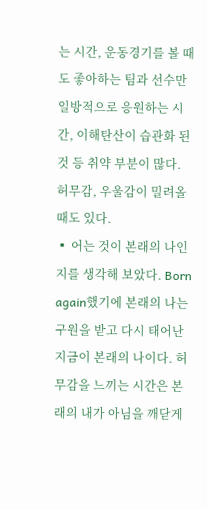는 시간, 운동경기를 볼 때도 좋아하는 팀과 선수만 일방적으로 응원하는 시간, 이해탄산이 습관화 된 것 등 취약 부분이 많다. 허무감, 우울감이 밀려올 때도 있다.
▪ 어는 것이 본래의 나인지를 생각해 보았다. Born again했기에 본래의 나는 구원을 받고 다시 태어난 지금이 본래의 나이다. 허무감을 느끼는 시간은 본래의 내가 아님을 깨닫게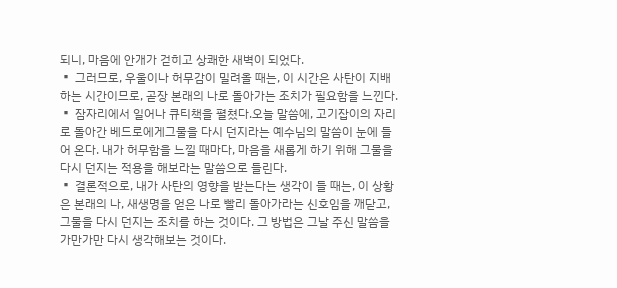되니, 마음에 안개가 걷히고 상쾌한 새벽이 되었다.
▪ 그러므로, 우울이나 허무감이 밀려올 때는, 이 시간은 사탄이 지배하는 시간이므로, 곧장 본래의 나로 돌아가는 조치가 필요함을 느낀다.
▪ 잠자리에서 일어나 큐티책을 펼쳤다.오늘 말씀에, 고기잡이의 자리로 돌아간 베드로에게그물을 다시 던지라는 예수님의 말씀이 눈에 들어 온다. 내가 허무함을 느낄 때마다, 마음을 새롭게 하기 위해 그물을 다시 던지는 적용을 해보라는 말씀으로 들린다.
▪ 결론적으로, 내가 사탄의 영향을 받는다는 생각이 들 때는, 이 상황은 본래의 나, 새생명을 얻은 나로 빨리 돌아가라는 신호임을 깨닫고, 그물을 다시 던지는 조치를 하는 것이다. 그 방법은 그날 주신 말씀을 가만가만 다시 생각해보는 것이다.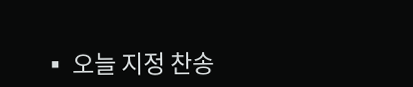▪ 오늘 지정 찬송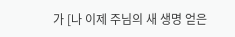가 [나 이제 주님의 새 생명 얻은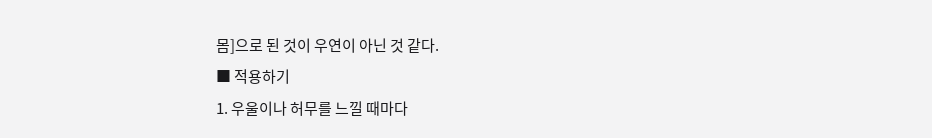몸]으로 된 것이 우연이 아닌 것 같다.
■ 적용하기
1. 우울이나 허무를 느낄 때마다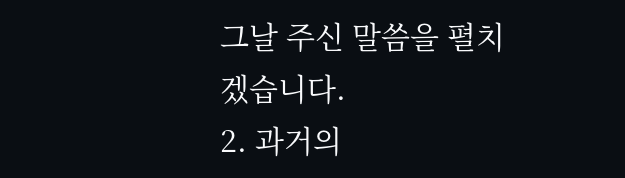그날 주신 말씀을 펼치겠습니다.
2. 과거의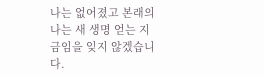나는 없어졌고 본래의 나는 새 생명 얻는 지금임을 잊지 않겠습니다.